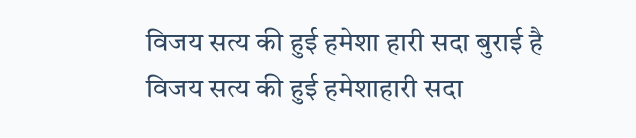विजय सत्य की हुई हमेशा हारी सदा बुराई है
विजय सत्य की हुई हमेशाहारी सदा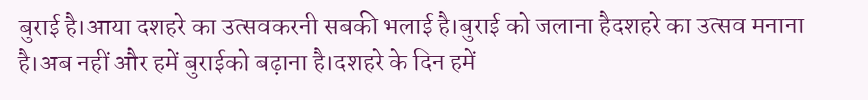बुराई है।आया दशहरे का उत्सवकरनी सबकी भलाई है।बुराई को जलाना हैदशहरे का उत्सव मनाना है।अब नहीं और हमें बुराईको बढ़ाना है।दशहरे के दिन हमें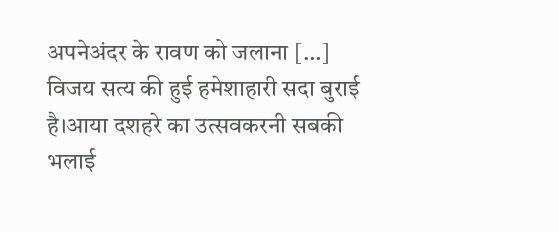अपनेअंदर के रावण को जलाना […]
विजय सत्य की हुई हमेशाहारी सदा बुराई है।आया दशहरे का उत्सवकरनी सबकी भलाई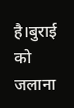है।बुराई को जलाना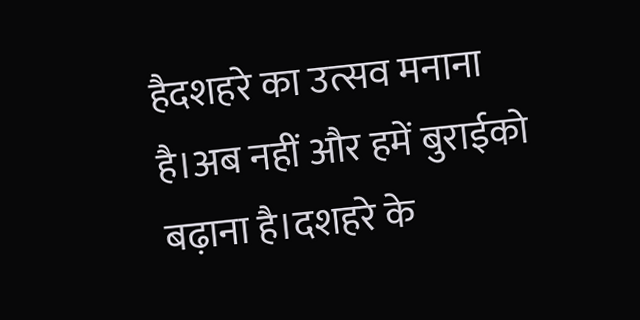हैदशहरे का उत्सव मनाना है।अब नहीं और हमें बुराईको बढ़ाना है।दशहरे के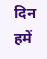दिन हमें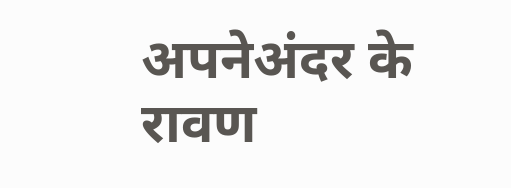अपनेअंदर के रावण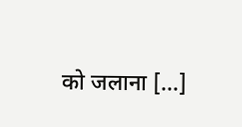को जलाना […]